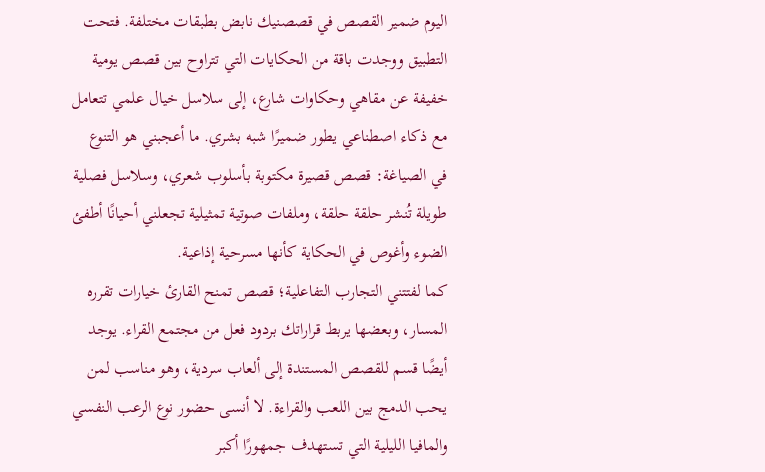اليوم ضمير القصص في قصصنيك نابض بطبقات مختلفة. فتحت التطبيق ووجدت باقة من الحكايات التي تتراوح بين قصص يومية خفيفة عن مقاهي وحكاوات شارع، إلى سلاسل خيال علمي تتعامل مع ذكاء اصطناعي يطور ضميرًا شبه بشري. ما أعجبني هو التنوع في الصياغة: قصص قصيرة مكتوبة بأسلوب شعري، وسلاسل فصلية طويلة تُنشر حلقة حلقة، وملفات صوتية تمثيلية تجعلني أحيانًا أطفئ الضوء وأغوص في الحكاية كأنها مسرحية إذاعية.
كما لفتتني التجارب التفاعلية؛ قصص تمنح القارئ خيارات تقرره المسار، وبعضها يربط قراراتك بردود فعل من مجتمع القراء. يوجد أيضًا قسم للقصص المستندة إلى ألعاب سردية، وهو مناسب لمن يحب الدمج بين اللعب والقراءة. لا أنسى حضور نوع الرعب النفسي والمافيا الليلية التي تستهدف جمهورًا أكبر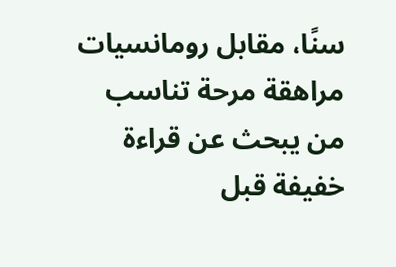سنًا، مقابل رومانسيات مراهقة مرحة تناسب من يبحث عن قراءة خفيفة قبل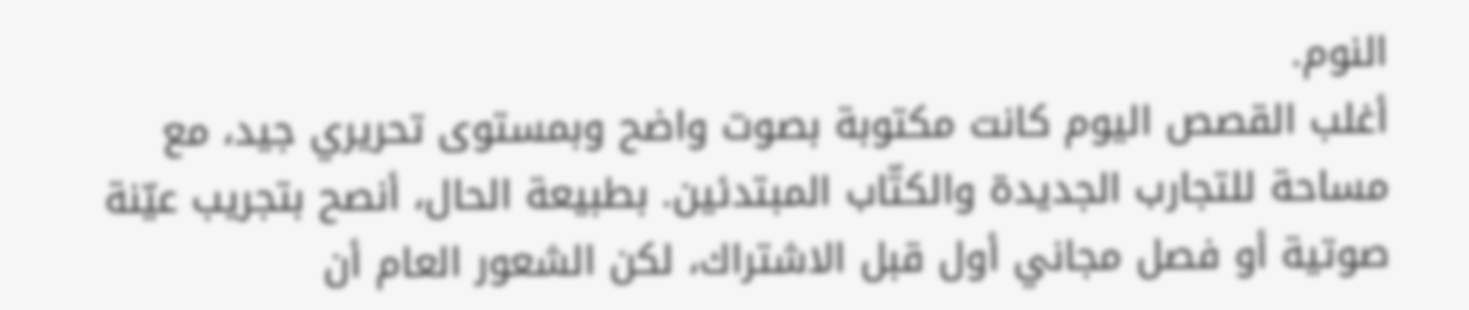النوم.
أغلب القصص اليوم كانت مكتوبة بصوت واضح وبمستوى تحريري جيد، مع مساحة للتجارب الجديدة والكتّاب المبتدئين. بطبيعة الحال، أنصح بتجريب عيّنة صوتية أو فصل مجاني أول قبل الاشتراك، لكن الشعور العام أن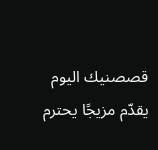قصصنيك اليوم يقدّم مزيجًا يحترم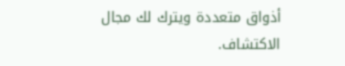أذواق متعددة ويترك لك مجال الاكتشاف.